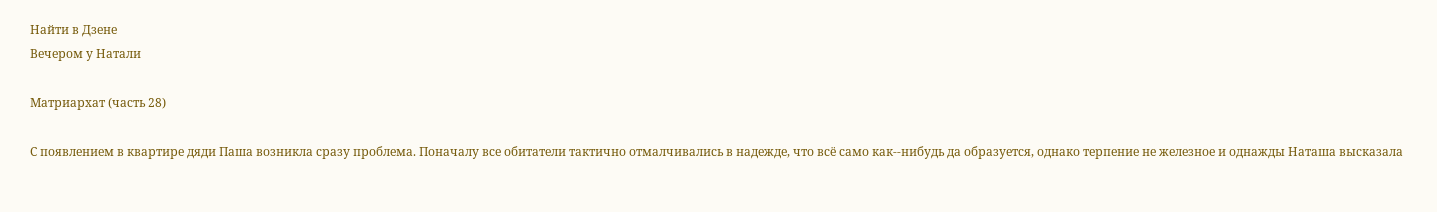Найти в Дзене
Вечером у Натали

Матриархат (часть 28)

С появлением в квартире дяди Паша возникла сразу проблема. Поначалу все обитатели тактично отмалчивались в надежде, что всё само как--нибудь да образуется, однако терпение не железное и однажды Наташа высказала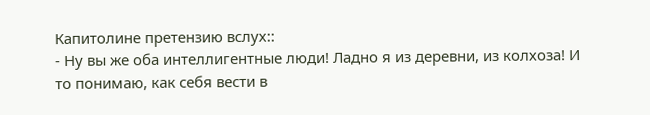Капитолине претензию вслух::
- Ну вы же оба интеллигентные люди! Ладно я из деревни, из колхоза! И то понимаю, как себя вести в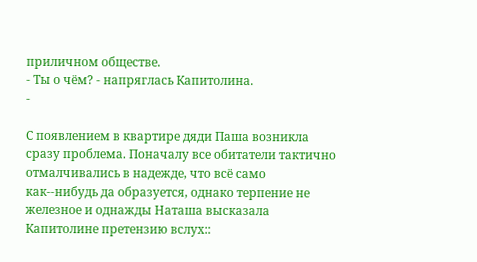приличном обществе.
- Ты о чём? - напряглась Капитолина.
-

С появлением в квартире дяди Паша возникла сразу проблема. Поначалу все обитатели тактично отмалчивались в надежде, что всё само как--нибудь да образуется, однако терпение не железное и однажды Наташа высказала Капитолине претензию вслух::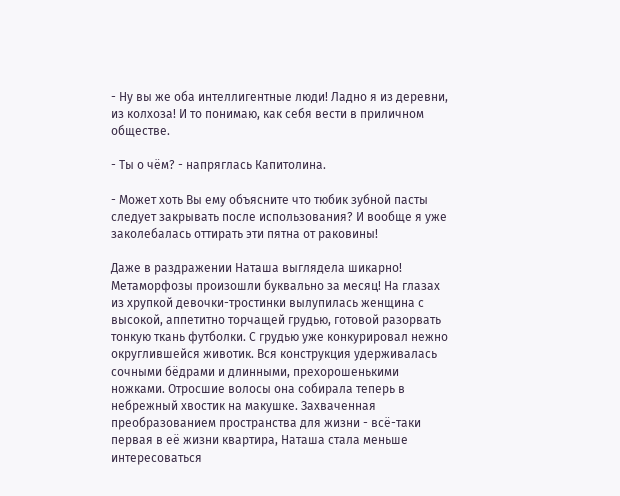- Ну вы же оба интеллигентные люди! Ладно я из деревни, из колхоза! И то понимаю, как себя вести в приличном обществе.

- Ты о чём? - напряглась Капитолина.

- Может хоть Вы ему объясните что тюбик зубной пасты следует закрывать после использования? И вообще я уже заколебалась оттирать эти пятна от раковины!

Даже в раздражении Наташа выглядела шикарно! Метаморфозы произошли буквально за месяц! На глазах из хрупкой девочки-тростинки вылупилась женщина с высокой, аппетитно торчащей грудью, готовой разорвать тонкую ткань футболки. С грудью уже конкурировал нежно округлившейся животик. Вся конструкция удерживалась сочными бёдрами и длинными, прехорошенькими ножками. Отросшие волосы она собирала теперь в небрежный хвостик на макушке. Захваченная преобразованием пространства для жизни - всё-таки первая в её жизни квартира, Наташа стала меньше интересоваться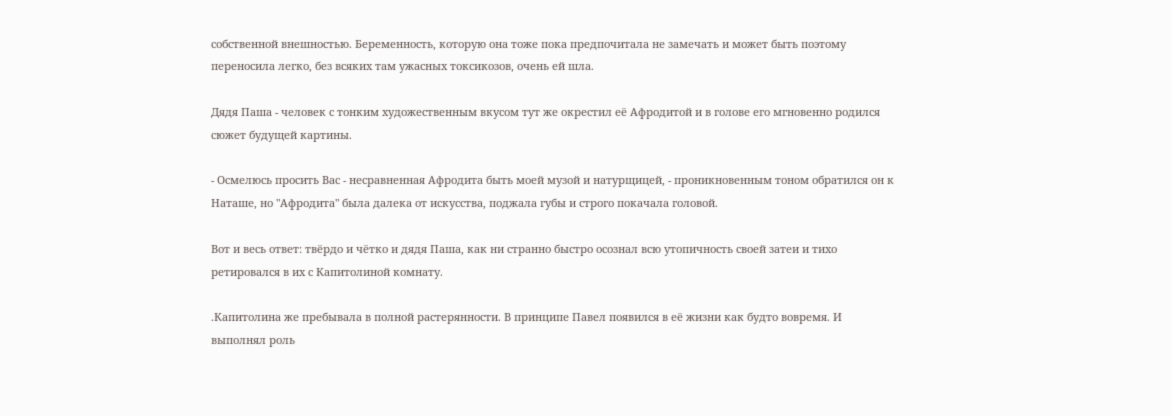собственной внешностью. Беременность, которую она тоже пока предпочитала не замечать и может быть поэтому переносила легко, без всяких там ужасных токсикозов, очень ей шла.

Дядя Паша - человек с тонким художественным вкусом тут же окрестил её Афродитой и в голове его мгновенно родился сюжет будущей картины.

- Осмелюсь просить Вас - несравненная Афродита быть моей музой и натурщицей, - проникновенным тоном обратился он к Наташе, но "Афродита" была далека от искусства, поджала губы и строго покачала головой.

Вот и весь ответ: твёрдо и чётко и дядя Паша, как ни странно быстро осознал всю утопичность своей затеи и тихо ретировался в их с Капитолиной комнату.

.Капитолина же пребывала в полной растерянности. В принципе Павел появился в её жизни как будто вовремя. И выполнял роль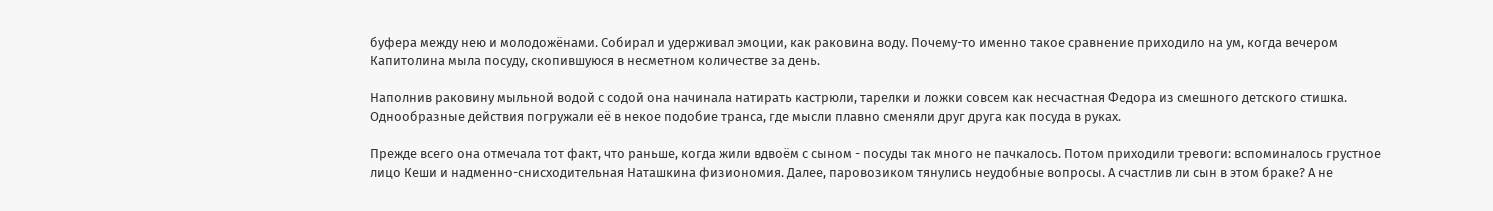буфера между нею и молодожёнами. Собирал и удерживал эмоции, как раковина воду. Почему-то именно такое сравнение приходило на ум, когда вечером Капитолина мыла посуду, скопившуюся в несметном количестве за день.

Наполнив раковину мыльной водой с содой она начинала натирать кастрюли, тарелки и ложки совсем как несчастная Федора из смешного детского стишка. Однообразные действия погружали её в некое подобие транса, где мысли плавно сменяли друг друга как посуда в руках.

Прежде всего она отмечала тот факт, что раньше, когда жили вдвоём с сыном - посуды так много не пачкалось. Потом приходили тревоги: вспоминалось грустное лицо Кеши и надменно-снисходительная Наташкина физиономия. Далее, паровозиком тянулись неудобные вопросы. А счастлив ли сын в этом браке? А не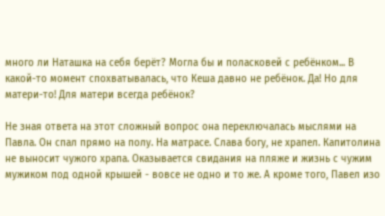много ли Наташка на себя берёт? Могла бы и поласковей с ребёнком... В какой-то момент спохватывалась, что Кеша давно не ребёнок. Да! Но для матери-то! Для матери всегда ребёнок?

Не зная ответа на этот сложный вопрос она переключалась мыслями на Павла. Он спал прямо на полу. На матрасе. Слава богу, не храпел. Капитолина не выносит чужого храпа. Оказывается свидания на пляже и жизнь с чужим мужиком под одной крышей - вовсе не одно и то же. А кроме того, Павел изо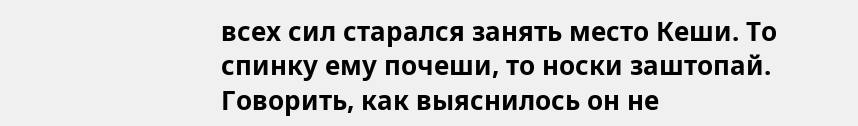всех сил старался занять место Кеши. То спинку ему почеши, то носки заштопай. Говорить, как выяснилось он не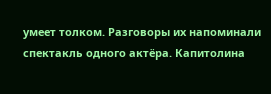умеет толком. Разговоры их напоминали спектакль одного актёра. Капитолина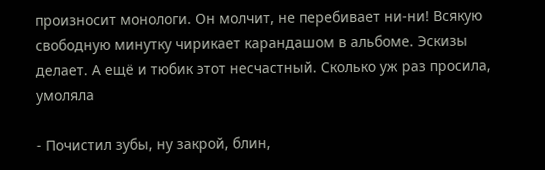произносит монологи. Он молчит, не перебивает ни-ни! Всякую свободную минутку чирикает карандашом в альбоме. Эскизы делает. А ещё и тюбик этот несчастный. Сколько уж раз просила, умоляла

- Почистил зубы, ну закрой, блин,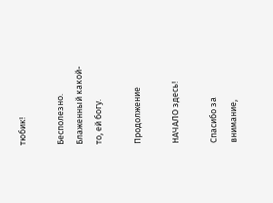тюбик!

Бесполезно. Блаженный какой-то, ей богу.

Продолжение

НАЧАЛО здесь!

Спасибо за внимание,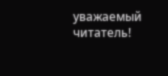уважаемый читатель!